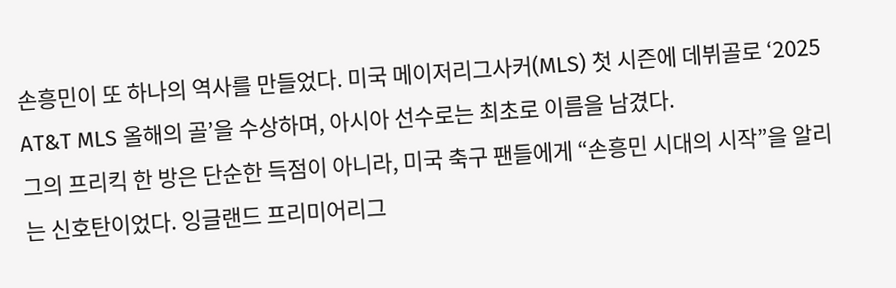손흥민이 또 하나의 역사를 만들었다. 미국 메이저리그사커(MLS) 첫 시즌에 데뷔골로 ‘2025 AT&T MLS 올해의 골’을 수상하며, 아시아 선수로는 최초로 이름을 남겼다.
그의 프리킥 한 방은 단순한 득점이 아니라, 미국 축구 팬들에게 “손흥민 시대의 시작”을 알리는 신호탄이었다. 잉글랜드 프리미어리그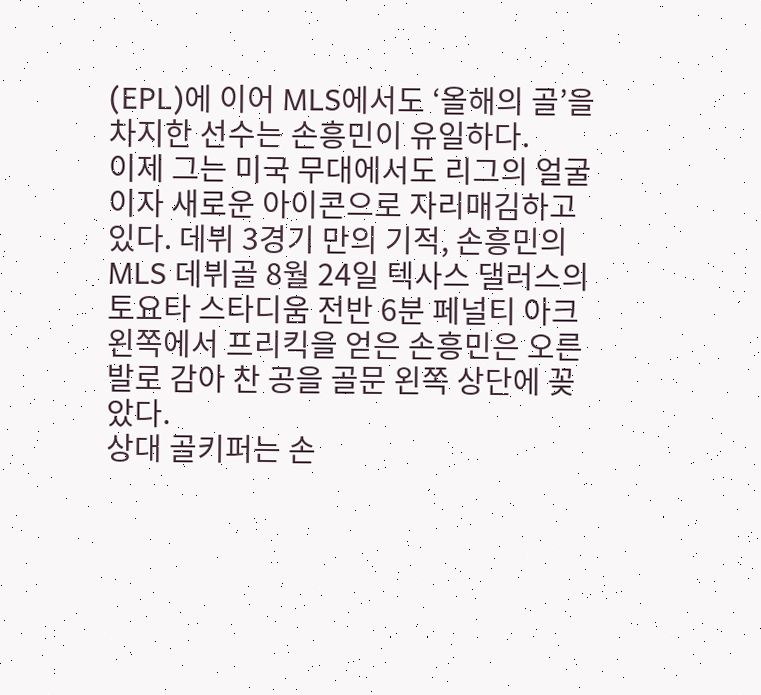(EPL)에 이어 MLS에서도 ‘올해의 골’을 차지한 선수는 손흥민이 유일하다.
이제 그는 미국 무대에서도 리그의 얼굴이자 새로운 아이콘으로 자리매김하고 있다. 데뷔 3경기 만의 기적, 손흥민의 MLS 데뷔골 8월 24일 텍사스 댈러스의 토요타 스타디움 전반 6분 페널티 아크 왼쪽에서 프리킥을 얻은 손흥민은 오른발로 감아 찬 공을 골문 왼쪽 상단에 꽂았다.
상대 골키퍼는 손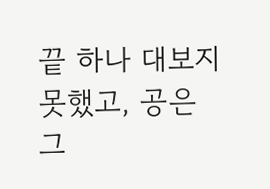끝 하나 대보지 못했고, 공은 그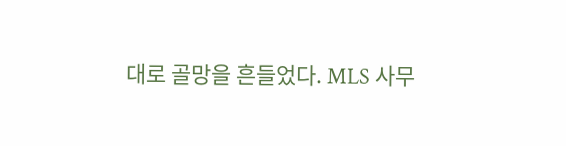대로 골망을 흔들었다. MLS 사무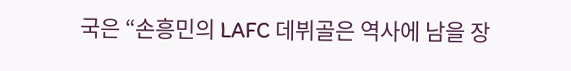국은 “손흥민의 LAFC 데뷔골은 역사에 남을 장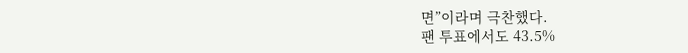면”이라며 극찬했다.
팬 투표에서도 43.5%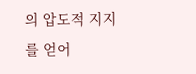의 압도적 지지를 얻어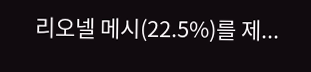리오넬 메시(22.5%)를 제...